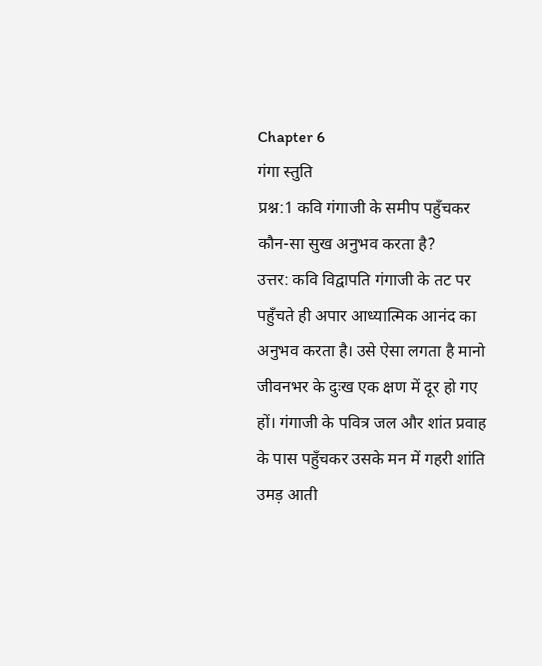Chapter 6
गंगा स्तुति
प्रश्न:1 कवि गंगाजी के समीप पहुँचकर कौन-सा सुख अनुभव करता है?
उत्तर: कवि विद्वापति गंगाजी के तट पर पहुँचते ही अपार आध्यात्मिक आनंद का अनुभव करता है। उसे ऐसा लगता है मानो जीवनभर के दुःख एक क्षण में दूर हो गए हों। गंगाजी के पवित्र जल और शांत प्रवाह के पास पहुँचकर उसके मन में गहरी शांति उमड़ आती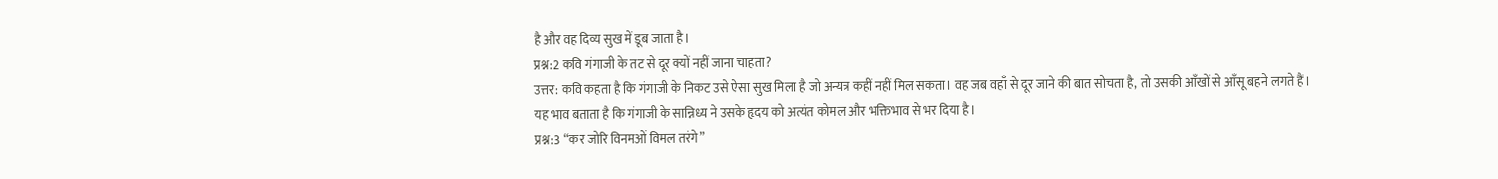है और वह दिव्य सुख में डूब जाता है।
प्रश्न:2 कवि गंगाजी के तट से दूर क्यों नहीं जाना चाहता?
उत्तर: कवि कहता है कि गंगाजी के निकट उसे ऐसा सुख मिला है जो अन्यत्र कहीं नहीं मिल सकता। वह जब वहाँ से दूर जाने की बात सोचता है, तो उसकी आँखों से आँसू बहने लगते हैं। यह भाव बताता है कि गंगाजी के सान्निध्य ने उसके हृदय को अत्यंत कोमल और भक्तिभाव से भर दिया है।
प्रश्न:3 “कर जोरि विनमओं विमल तरंगे”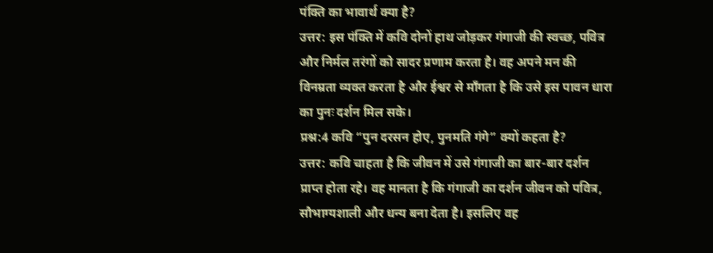पंक्ति का भावार्थ क्या है?
उत्तर: इस पंक्ति में कवि दोनों हाथ जोड़कर गंगाजी की स्वच्छ, पवित्र और निर्मल तरंगों को सादर प्रणाम करता है। वह अपने मन की विनम्रता व्यक्त करता है और ईश्वर से माँगता है कि उसे इस पावन धारा का पुनः दर्शन मिल सके।
प्रश्न:4 कवि “पुन दरसन होए, पुनमति गंगे” क्यों कहता है?
उत्तर: कवि चाहता है कि जीवन में उसे गंगाजी का बार-बार दर्शन प्राप्त होता रहे। वह मानता है कि गंगाजी का दर्शन जीवन को पवित्र, सौभाग्यशाली और धन्य बना देता है। इसलिए वह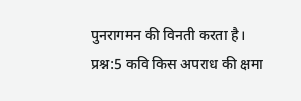पुनरागमन की विनती करता है।
प्रश्न:5 कवि किस अपराध की क्षमा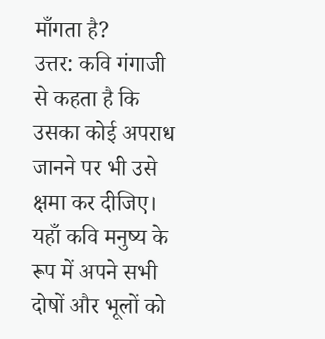माँगता है?
उत्तर: कवि गंगाजी से कहता है कि उसका कोई अपराध जानने पर भी उसे क्षमा कर दीजिए। यहाँ कवि मनुष्य के रूप में अपने सभी दोषों और भूलों को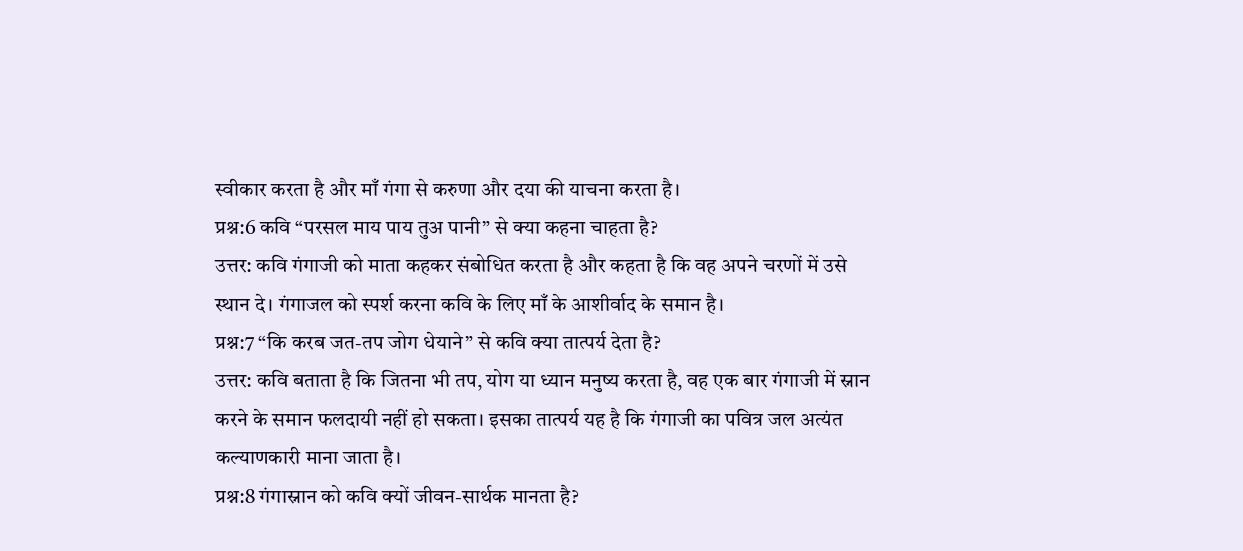स्वीकार करता है और माँ गंगा से करुणा और दया की याचना करता है।
प्रश्न:6 कवि “परसल माय पाय तुअ पानी” से क्या कहना चाहता है?
उत्तर: कवि गंगाजी को माता कहकर संबोधित करता है और कहता है कि वह अपने चरणों में उसे स्थान दे। गंगाजल को स्पर्श करना कवि के लिए माँ के आशीर्वाद के समान है।
प्रश्न:7 “कि करब जत-तप जोग धेयाने” से कवि क्या तात्पर्य देता है?
उत्तर: कवि बताता है कि जितना भी तप, योग या ध्यान मनुष्य करता है, वह एक बार गंगाजी में स्नान करने के समान फलदायी नहीं हो सकता। इसका तात्पर्य यह है कि गंगाजी का पवित्र जल अत्यंत कल्याणकारी माना जाता है।
प्रश्न:8 गंगास्नान को कवि क्यों जीवन-सार्थक मानता है?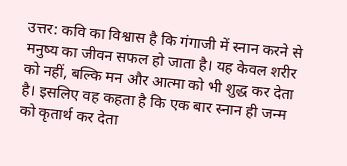उत्तर: कवि का विश्वास है कि गंगाजी में स्नान करने से मनुष्य का जीवन सफल हो जाता है। यह केवल शरीर को नहीं, बल्कि मन और आत्मा को भी शुद्ध कर देता है। इसलिए वह कहता है कि एक बार स्नान ही जन्म को कृतार्थ कर देता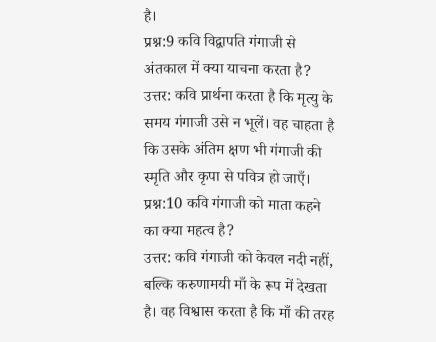है।
प्रश्न:9 कवि विद्वापति गंगाजी से अंतकाल में क्या याचना करता है?
उत्तर: कवि प्रार्थना करता है कि मृत्यु के समय गंगाजी उसे न भूलें। वह चाहता है कि उसके अंतिम क्षण भी गंगाजी की स्मृति और कृपा से पवित्र हो जाएँ।
प्रश्न:10 कवि गंगाजी को माता कहने का क्या महत्व है?
उत्तर: कवि गंगाजी को केवल नदी नहीं, बल्कि करुणामयी माँ के रूप में देखता है। वह विश्वास करता है कि माँ की तरह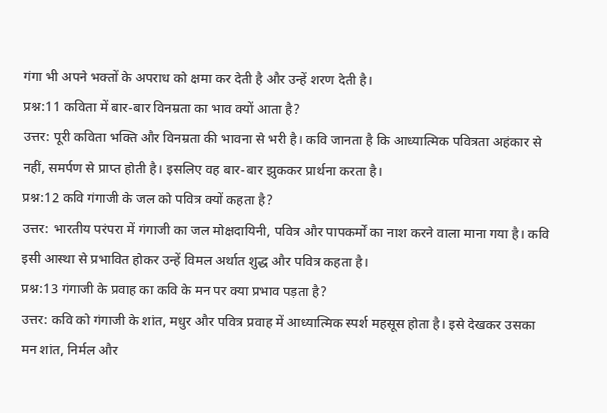गंगा भी अपने भक्तों के अपराध को क्षमा कर देती है और उन्हें शरण देती है।
प्रश्न:11 कविता में बार-बार विनम्रता का भाव क्यों आता है?
उत्तर: पूरी कविता भक्ति और विनम्रता की भावना से भरी है। कवि जानता है कि आध्यात्मिक पवित्रता अहंकार से नहीं, समर्पण से प्राप्त होती है। इसलिए वह बार-बार झुककर प्रार्थना करता है।
प्रश्न:12 कवि गंगाजी के जल को पवित्र क्यों कहता है?
उत्तर: भारतीय परंपरा में गंगाजी का जल मोक्षदायिनी, पवित्र और पापकर्मों का नाश करने वाला माना गया है। कवि इसी आस्था से प्रभावित होकर उन्हें विमल अर्थात शुद्ध और पवित्र कहता है।
प्रश्न:13 गंगाजी के प्रवाह का कवि के मन पर क्या प्रभाव पड़ता है?
उत्तर: कवि को गंगाजी के शांत, मधुर और पवित्र प्रवाह में आध्यात्मिक स्पर्श महसूस होता है। इसे देखकर उसका मन शांत, निर्मल और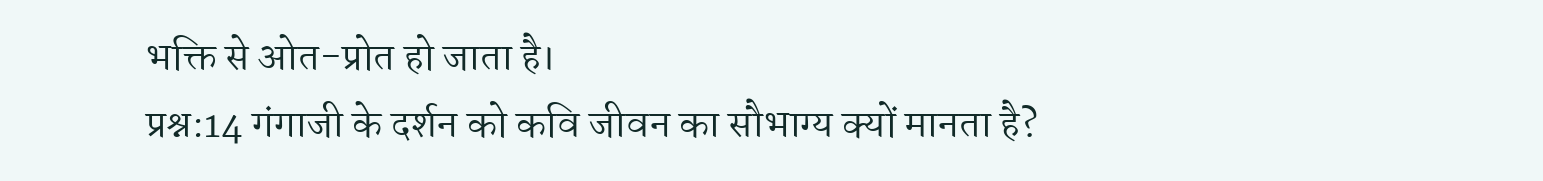भक्ति से ओत-प्रोत हो जाता है।
प्रश्न:14 गंगाजी के दर्शन को कवि जीवन का सौभाग्य क्यों मानता है?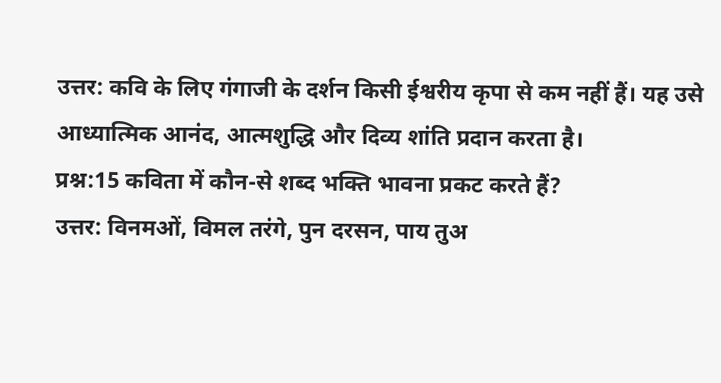उत्तर: कवि के लिए गंगाजी के दर्शन किसी ईश्वरीय कृपा से कम नहीं हैं। यह उसे आध्यात्मिक आनंद, आत्मशुद्धि और दिव्य शांति प्रदान करता है।
प्रश्न:15 कविता में कौन-से शब्द भक्ति भावना प्रकट करते हैं?
उत्तर: विनमओं, विमल तरंगे, पुन दरसन, पाय तुअ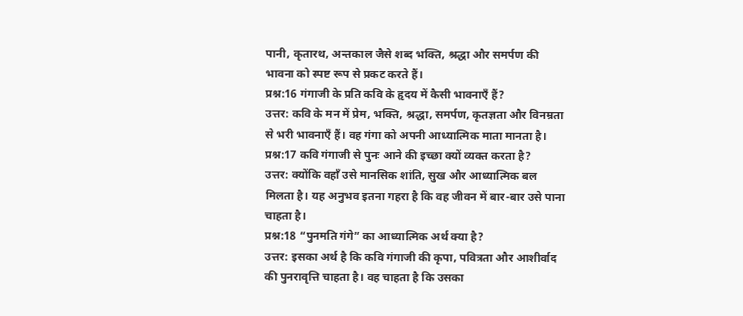पानी, कृतारथ, अन्तकाल जैसे शब्द भक्ति, श्रद्धा और समर्पण की भावना को स्पष्ट रूप से प्रकट करते हैं।
प्रश्न:16 गंगाजी के प्रति कवि के हृदय में कैसी भावनाएँ हैं?
उत्तर: कवि के मन में प्रेम, भक्ति, श्रद्धा, समर्पण, कृतज्ञता और विनम्रता से भरी भावनाएँ हैं। वह गंगा को अपनी आध्यात्मिक माता मानता है।
प्रश्न:17 कवि गंगाजी से पुनः आने की इच्छा क्यों व्यक्त करता है?
उत्तर: क्योंकि वहाँ उसे मानसिक शांति, सुख और आध्यात्मिक बल मिलता है। यह अनुभव इतना गहरा है कि वह जीवन में बार-बार उसे पाना चाहता है।
प्रश्न:18 “पुनमति गंगे” का आध्यात्मिक अर्थ क्या है?
उत्तर: इसका अर्थ है कि कवि गंगाजी की कृपा, पवित्रता और आशीर्वाद की पुनरावृत्ति चाहता है। वह चाहता है कि उसका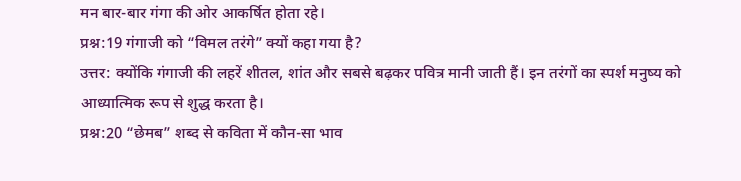मन बार-बार गंगा की ओर आकर्षित होता रहे।
प्रश्न:19 गंगाजी को “विमल तरंगे” क्यों कहा गया है?
उत्तर: क्योंकि गंगाजी की लहरें शीतल, शांत और सबसे बढ़कर पवित्र मानी जाती हैं। इन तरंगों का स्पर्श मनुष्य को आध्यात्मिक रूप से शुद्ध करता है।
प्रश्न:20 “छेमब” शब्द से कविता में कौन-सा भाव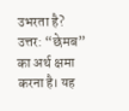उभरता है?
उत्तर: “छेमब” का अर्थ क्षमा करना है। यह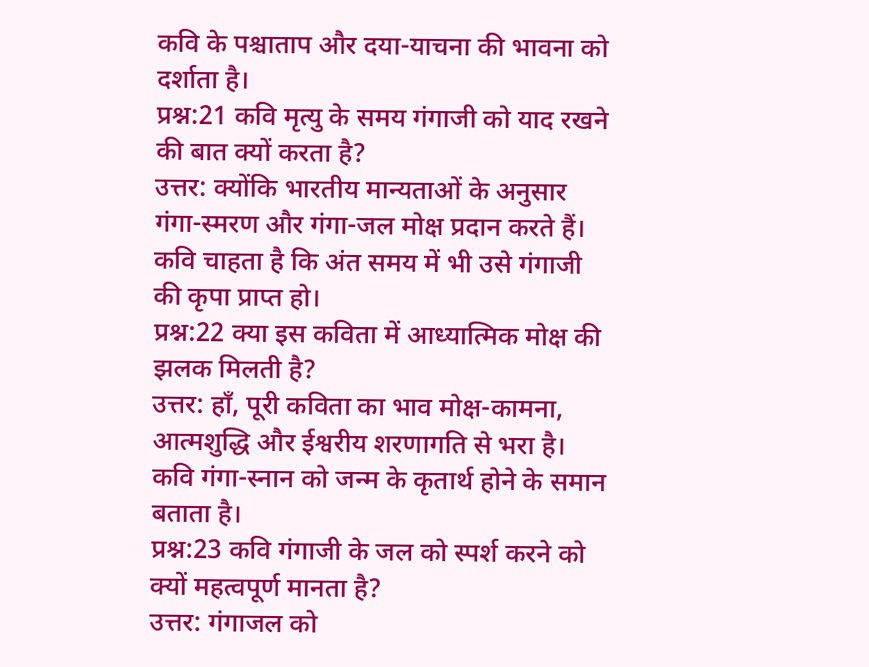कवि के पश्चाताप और दया-याचना की भावना को दर्शाता है।
प्रश्न:21 कवि मृत्यु के समय गंगाजी को याद रखने की बात क्यों करता है?
उत्तर: क्योंकि भारतीय मान्यताओं के अनुसार गंगा-स्मरण और गंगा-जल मोक्ष प्रदान करते हैं। कवि चाहता है कि अंत समय में भी उसे गंगाजी की कृपा प्राप्त हो।
प्रश्न:22 क्या इस कविता में आध्यात्मिक मोक्ष की झलक मिलती है?
उत्तर: हाँ, पूरी कविता का भाव मोक्ष-कामना, आत्मशुद्धि और ईश्वरीय शरणागति से भरा है। कवि गंगा-स्नान को जन्म के कृतार्थ होने के समान बताता है।
प्रश्न:23 कवि गंगाजी के जल को स्पर्श करने को क्यों महत्वपूर्ण मानता है?
उत्तर: गंगाजल को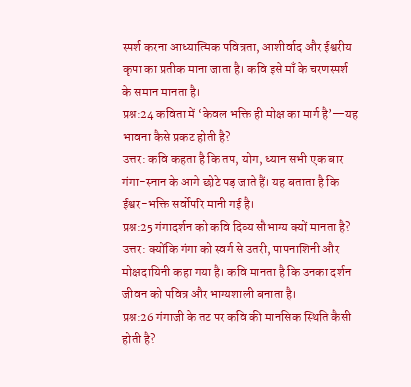स्पर्श करना आध्यात्मिक पवित्रता, आशीर्वाद और ईश्वरीय कृपा का प्रतीक माना जाता है। कवि इसे माँ के चरणस्पर्श के समान मानता है।
प्रश्न:24 कविता में ‘केवल भक्ति ही मोक्ष का मार्ग है’—यह भावना कैसे प्रकट होती है?
उत्तर: कवि कहता है कि तप, योग, ध्यान सभी एक बार गंगा-स्नान के आगे छोटे पड़ जाते हैं। यह बताता है कि ईश्वर-भक्ति सर्वोपरि मानी गई है।
प्रश्न:25 गंगादर्शन को कवि दिव्य सौभाग्य क्यों मानता है?
उत्तर: क्योंकि गंगा को स्वर्ग से उतरी, पापनाशिनी और मोक्षदायिनी कहा गया है। कवि मानता है कि उनका दर्शन जीवन को पवित्र और भाग्यशाली बनाता है।
प्रश्न:26 गंगाजी के तट पर कवि की मानसिक स्थिति कैसी होती है?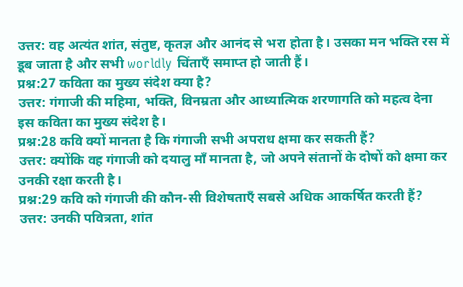उत्तर: वह अत्यंत शांत, संतुष्ट, कृतज्ञ और आनंद से भरा होता है। उसका मन भक्ति रस में डूब जाता है और सभी worldly चिंताएँ समाप्त हो जाती हैं।
प्रश्न:27 कविता का मुख्य संदेश क्या है?
उत्तर: गंगाजी की महिमा, भक्ति, विनम्रता और आध्यात्मिक शरणागति को महत्व देना इस कविता का मुख्य संदेश है।
प्रश्न:28 कवि क्यों मानता है कि गंगाजी सभी अपराध क्षमा कर सकती हैं?
उत्तर: क्योंकि वह गंगाजी को दयालु माँ मानता है, जो अपने संतानों के दोषों को क्षमा कर उनकी रक्षा करती है।
प्रश्न:29 कवि को गंगाजी की कौन-सी विशेषताएँ सबसे अधिक आकर्षित करती हैं?
उत्तर: उनकी पवित्रता, शांत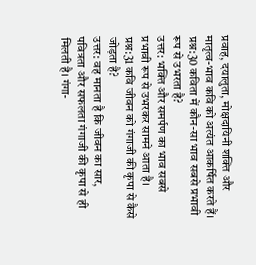प्रवाह, दयालुता, मोक्षदायिनी शक्ति और मातृत्व-भाव कवि को अत्यंत आकर्षित करते हैं।
प्रश्न:30 कविता में कौन-सा भाव सबसे प्रभावी रूप से उभरता है?
उत्तर: भक्ति और समर्पण का भाव सबसे प्रभावी रूप से उभरकर सामने आता है।
प्रश्न:31 कवि जीवन को गंगाजी की कृपा से कैसे जोड़ता है?
उत्तर: वह मानता है कि जीवन का सार, पवित्रता और सफलता गंगाजी की कृपा से ही मिलती है। गंगा-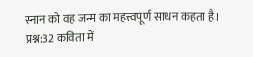स्नान को वह जन्म का महत्त्वपूर्ण साधन कहता है।
प्रश्न:32 कविता में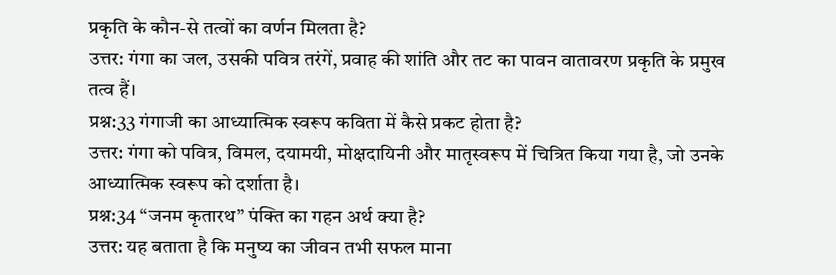प्रकृति के कौन-से तत्वों का वर्णन मिलता है?
उत्तर: गंगा का जल, उसकी पवित्र तरंगें, प्रवाह की शांति और तट का पावन वातावरण प्रकृति के प्रमुख तत्व हैं।
प्रश्न:33 गंगाजी का आध्यात्मिक स्वरूप कविता में कैसे प्रकट होता है?
उत्तर: गंगा को पवित्र, विमल, दयामयी, मोक्षदायिनी और मातृस्वरूप में चित्रित किया गया है, जो उनके आध्यात्मिक स्वरूप को दर्शाता है।
प्रश्न:34 “जनम कृतारथ” पंक्ति का गहन अर्थ क्या है?
उत्तर: यह बताता है कि मनुष्य का जीवन तभी सफल माना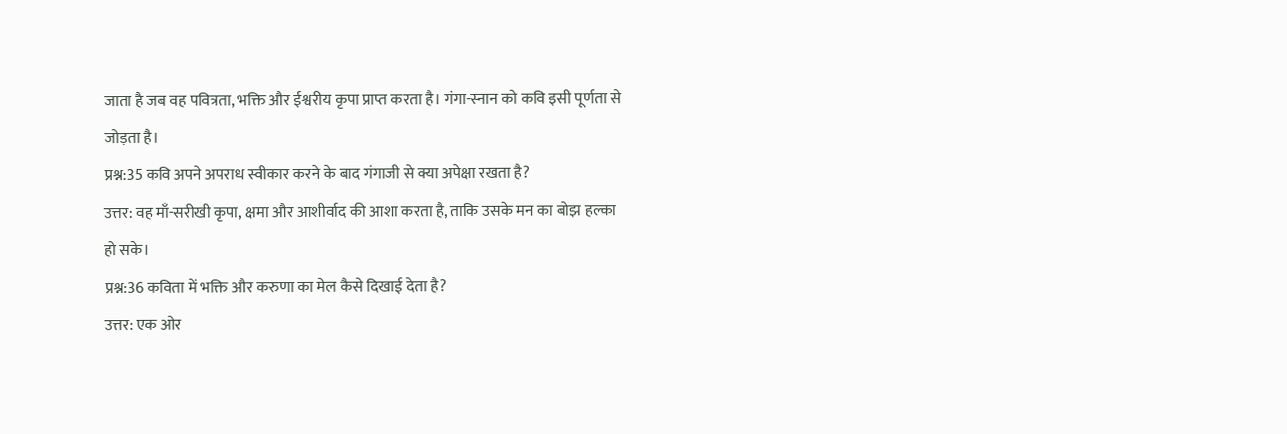जाता है जब वह पवित्रता, भक्ति और ईश्वरीय कृपा प्राप्त करता है। गंगा-स्नान को कवि इसी पूर्णता से जोड़ता है।
प्रश्न:35 कवि अपने अपराध स्वीकार करने के बाद गंगाजी से क्या अपेक्षा रखता है?
उत्तर: वह माँ-सरीखी कृपा, क्षमा और आशीर्वाद की आशा करता है, ताकि उसके मन का बोझ हल्का हो सके।
प्रश्न:36 कविता में भक्ति और करुणा का मेल कैसे दिखाई देता है?
उत्तर: एक ओर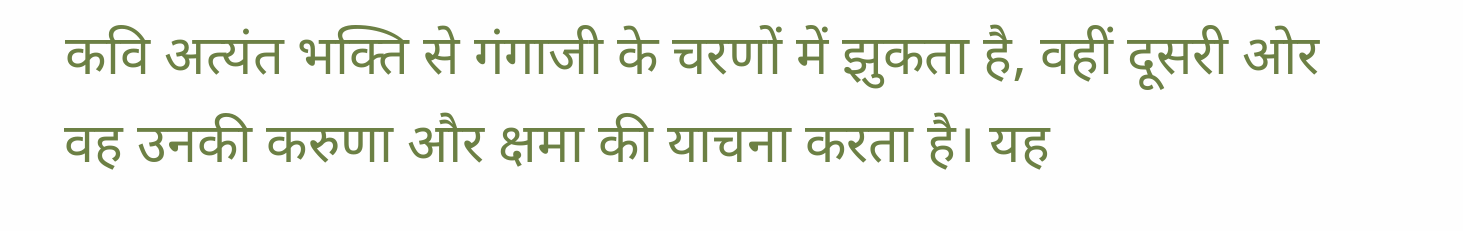कवि अत्यंत भक्ति से गंगाजी के चरणों में झुकता है, वहीं दूसरी ओर वह उनकी करुणा और क्षमा की याचना करता है। यह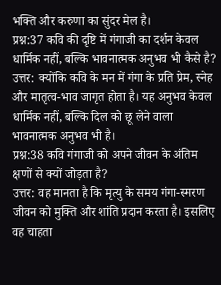भक्ति और करुणा का सुंदर मेल है।
प्रश्न:37 कवि की दृष्टि में गंगाजी का दर्शन केवल धार्मिक नहीं, बल्कि भावनात्मक अनुभव भी कैसे है?
उत्तर: क्योंकि कवि के मन में गंगा के प्रति प्रेम, स्नेह और मातृत्व-भाव जागृत होता है। यह अनुभव केवल धार्मिक नहीं, बल्कि दिल को छू लेने वाला भावनात्मक अनुभव भी है।
प्रश्न:38 कवि गंगाजी को अपने जीवन के अंतिम क्षणों से क्यों जोड़ता है?
उत्तर: वह मानता है कि मृत्यु के समय गंगा-स्मरण जीवन को मुक्ति और शांति प्रदान करता है। इसलिए वह चाहता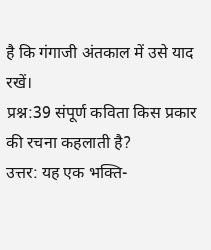है कि गंगाजी अंतकाल में उसे याद रखें।
प्रश्न:39 संपूर्ण कविता किस प्रकार की रचना कहलाती है?
उत्तर: यह एक भक्ति-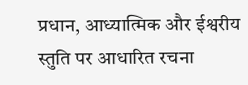प्रधान, आध्यात्मिक और ईश्वरीय स्तुति पर आधारित रचना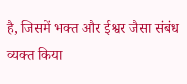है, जिसमें भक्त और ईश्वर जैसा संबंध व्यक्त किया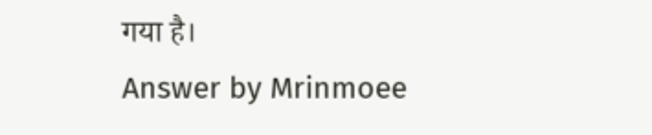गया है।
Answer by Mrinmoee